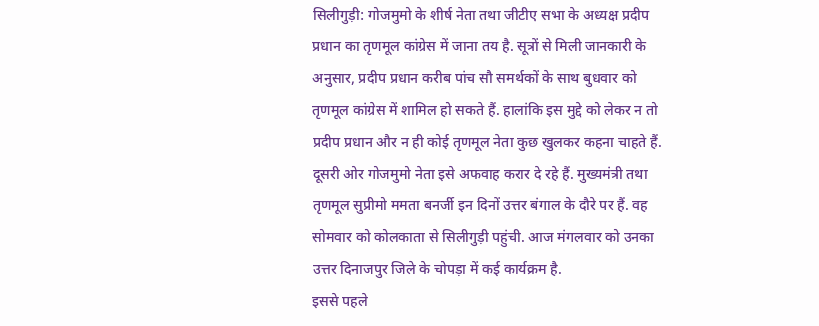सिलीगुड़ी: गोजमुमो के शीर्ष नेता तथा जीटीए सभा के अध्यक्ष प्रदीप प्रधान का तृणमूल कांग्रेस में जाना तय है. सूत्रों से मिली जानकारी के अनुसार, प्रदीप प्रधान करीब पांच सौ समर्थकों के साथ बुधवार को तृणमूल कांग्रेस में शामिल हो सकते हैं. हालांकि इस मुद्दे को लेकर न तो प्रदीप प्रधान और न ही कोई तृणमूल नेता कुछ खुलकर कहना चाहते हैं. दूसरी ओर गोजमुमो नेता इसे अफवाह करार दे रहे हैं. मुख्यमंत्री तथा तृणमूल सुप्रीमो ममता बनर्जी इन दिनों उत्तर बंगाल के दौरे पर हैं. वह सोमवार को कोलकाता से सिलीगुड़ी पहुंची. आज मंगलवार को उनका उत्तर दिनाजपुर जिले के चोपड़ा में कई कार्यक्रम है.
इससे पहले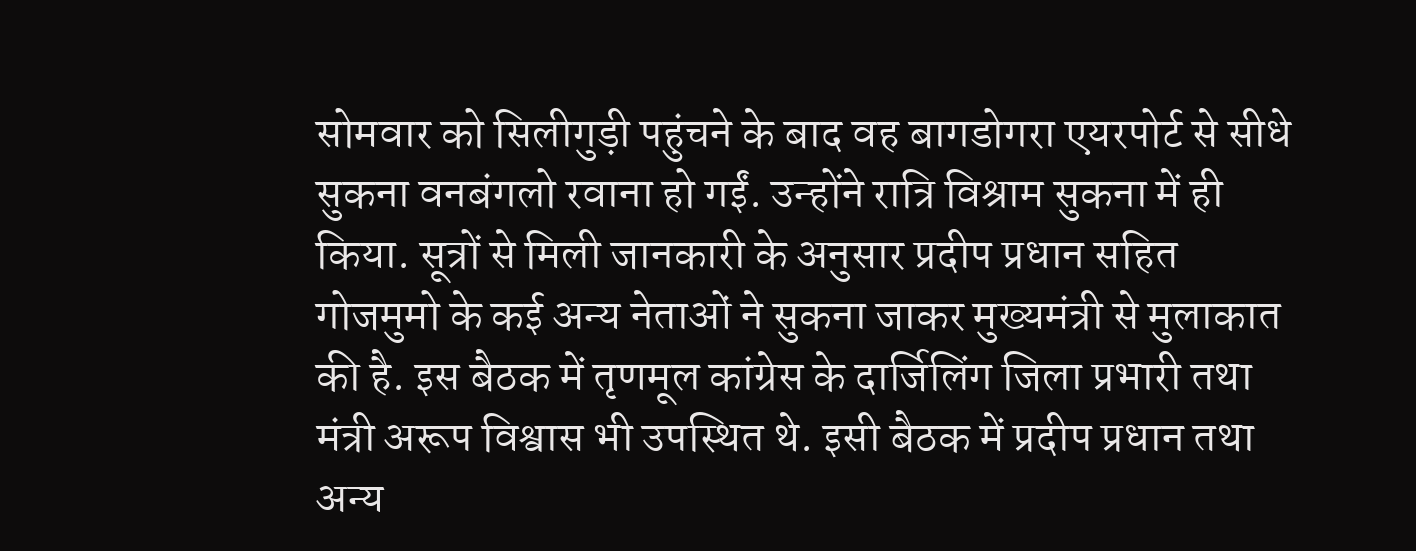सोमवार को सिलीगुड़ी पहुंचने के बाद वह बागडोगरा एयरपोर्ट से सीधे सुकना वनबंगलो रवाना हो गईं. उन्होंने रात्रि विश्राम सुकना में ही किया. सूत्रों से मिली जानकारी के अनुसार प्रदीप प्रधान सहित गोजमुमो के कई अन्य नेताओं ने सुकना जाकर मुख्यमंत्री से मुलाकात की है. इस बैठक में तृणमूल कांग्रेस के दार्जिलिंग जिला प्रभारी तथा मंत्री अरूप विश्वास भी उपस्थित थे. इसी बैठक में प्रदीप प्रधान तथा अन्य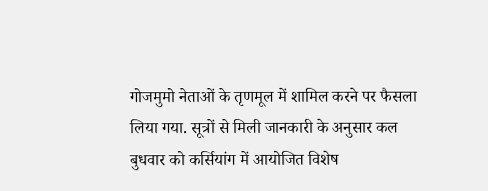गोजमुमो नेताओं के तृणमूल में शामिल करने पर फैसला लिया गया. सूत्रों से मिली जानकारी के अनुसार कल बुधवार को कर्सियांग में आयोजित विशेष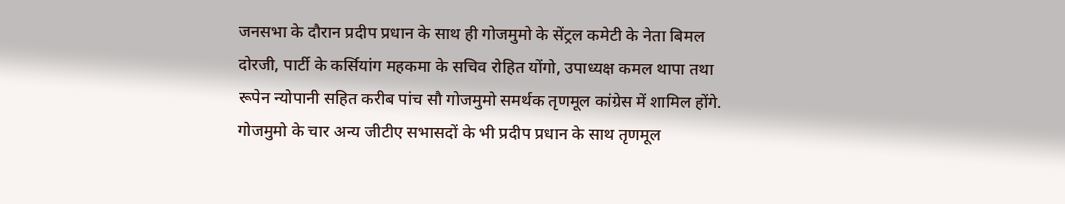जनसभा के दौरान प्रदीप प्रधान के साथ ही गोजमुमो के सेंट्रल कमेटी के नेता बिमल दोरजी, पार्टी के कर्सियांग महकमा के सचिव रोहित योंगो, उपाध्यक्ष कमल थापा तथा रूपेन न्योपानी सहित करीब पांच सौ गोजमुमो समर्थक तृणमूल कांग्रेस में शामिल होंगे. गोजमुमो के चार अन्य जीटीए सभासदों के भी प्रदीप प्रधान के साथ तृणमूल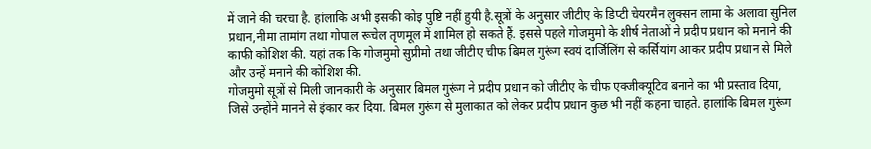में जाने की चरचा है. हांलाकि अभी इसकी कोइ पुष्टि नहीं हुयी है.सूत्रों के अनुसार जीटीए के डिप्टी चेयरमैन लुक्सन लामा के अलावा सुनिल प्रधान,नीमा तामांग तथा गोपाल रूचेल तृणमूल में शामिल हो सकते हैं. इससे पहले गोजमुमो के शीर्ष नेताओं ने प्रदीप प्रधान को मनाने की काफी कोशिश की. यहां तक कि गोजमुमो सुप्रीमो तथा जीटीए चीफ बिमल गुरूंग स्वयं दार्जिलिंग से कर्सियांग आकर प्रदीप प्रधान से मिले और उन्हें मनाने की कोशिश की.
गोजमुमो सूत्रों से मिली जानकारी के अनुसार बिमल गुरूंग ने प्रदीप प्रधान को जीटीए के चीफ एक्जीक्यूटिव बनाने का भी प्रस्ताव दिया, जिसे उन्होंने मानने से इंकार कर दिया. बिमल गुरूंग से मुलाकात को लेकर प्रदीप प्रधान कुछ भी नहीं कहना चाहते. हालांकि बिमल गुरूंग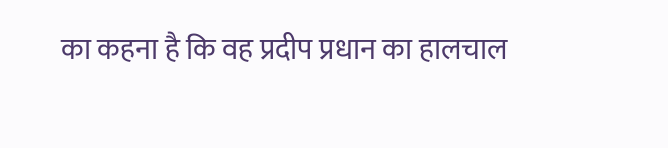का कहना है कि वह प्रदीप प्रधान का हालचाल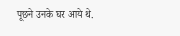पूछने उनके घर आये थे.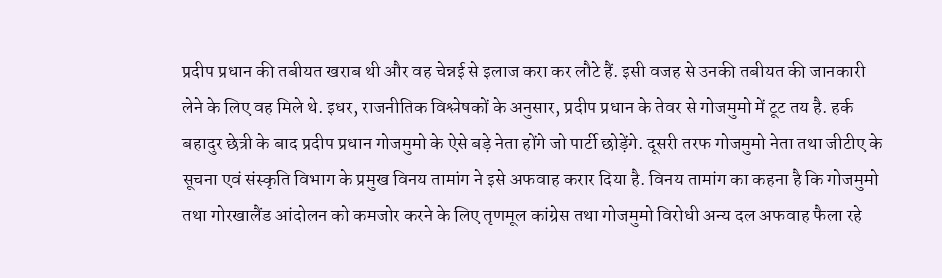प्रदीप प्रधान की तबीयत खराब थी और वह चेन्नई से इलाज करा कर लौटे हैं. इसी वजह से उनकी तबीयत की जानकारी लेने के लिए वह मिले थे. इधर, राजनीतिक विश्लेषकों के अनुसार, प्रदीप प्रधान के तेवर से गोजमुमो में टूट तय है. हर्क बहादुर छेत्री के बाद प्रदीप प्रधान गोजमुमो के ऐसे बड़े नेता होंगे जो पार्टी छोड़ेंगे. दूसरी तरफ गोजमुमो नेता तथा जीटीए के सूचना एवं संस्कृति विभाग के प्रमुख विनय तामांग ने इसे अफवाह करार दिया है. विनय तामांग का कहना है कि गोजमुमो तथा गोरखालैंड आंदोलन को कमजोर करने के लिए तृणमूल कांग्रेस तथा गोजमुमो विरोधी अन्य दल अफवाह फैला रहे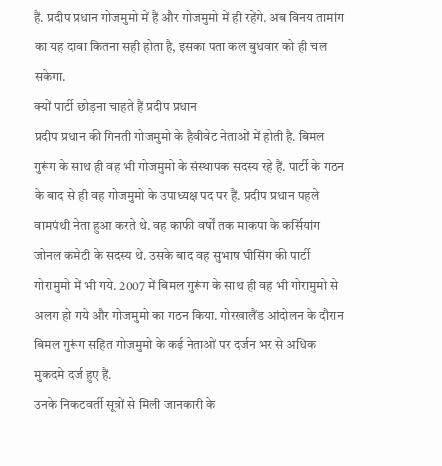हैं. प्रदीप प्रधान गोजमुमो में हैं और गोजमुमो में ही रहेंगे. अब विनय तामांग का यह दावा कितना सही होता है, इसका पता कल बुधवार को ही चल सकेगा.
क्यों पार्टी छोड़ना चाहते हैं प्रदीप प्रधान
प्रदीप प्रधान की गिनती गोजमुमो के हैवीवेट नेताओं में होती है. बिमल गुरूंग के साथ ही वह भी गोजमुमो के संस्थापक सदस्य रहे हैं. पार्टी के गठन के बाद से ही वह गोजमुमो के उपाध्यक्ष पद पर हैं. प्रदीप प्रधान पहले वामपंथी नेता हुआ करते थे. वह काफी वर्षों तक माकपा के कर्सियांग जोनल कमेटी के सदस्य थे. उसके बाद वह सुभाष घीसिंग की पार्टी गोरामुमो में भी गये. 2007 में बिमल गुरूंग के साथ ही वह भी गोरामुमो से अलग हो गये और गोजमुमो का गठन किया. गोरखालैंड आंदोलन के दौरान बिमल गुरूंग सहित गोजमुमो के कई नेताओं पर दर्जन भर से अधिक मुकदमे दर्ज हुए हैं.
उनके निकटवर्ती सूत्रों से मिली जानकारी के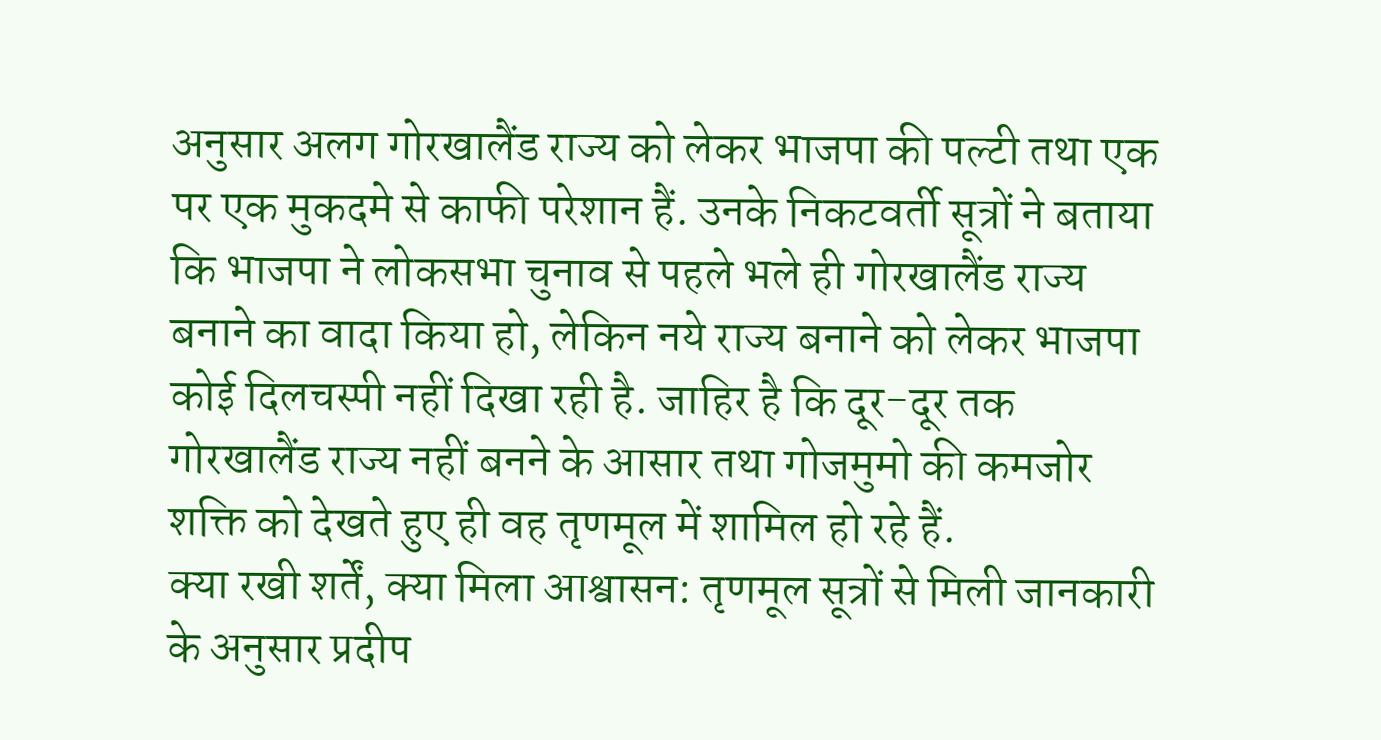अनुसार अलग गोरखालैंड राज्य को लेकर भाजपा की पल्टी तथा एक पर एक मुकदमे से काफी परेशान हैं. उनके निकटवर्ती सूत्रों ने बताया कि भाजपा ने लोकसभा चुनाव से पहले भले ही गोरखालैंड राज्य बनाने का वादा किया हो, लेकिन नये राज्य बनाने को लेकर भाजपा कोई दिलचस्पी नहीं दिखा रही है. जाहिर है कि दूर-दूर तक गोरखालैंड राज्य नहीं बनने के आसार तथा गोजमुमो की कमजोर शक्ति को देखते हुए ही वह तृणमूल में शामिल हो रहे हैं.
क्या रखी शर्तें, क्या मिला आश्वासन: तृणमूल सूत्रों से मिली जानकारी के अनुसार प्रदीप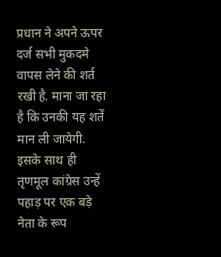प्रधान ने अपने ऊपर दर्ज सभी मुकदमे वापस लेने की शर्त रखी है. माना जा रहा है कि उनकी यह शर्तें मान ली जायेगी. इसके साथ ही तृणमूल कांग्रेस उन्हें पहाड़ पर एक बड़े नेता के रूप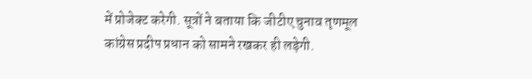में प्रोजेक्ट करेगी. सूत्रों ने बताया कि जीटीए चुनाव तृणमूल कांग्रेस प्रदीप प्रधान को सामने रखकर ही लड़ेगी.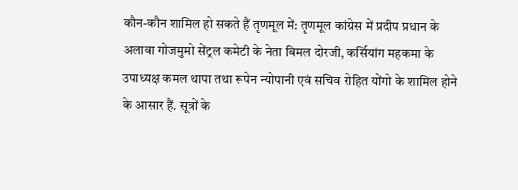कौन-कौन शामिल हो सकते हैं तृणमूल में: तृणमूल कांग्रेस में प्रदीप प्रधान के अलावा गोजमुमो सेंट्रल कमेटी के नेता बिमल दोरजी, कर्सियांग महकमा के उपाध्यक्ष कमल थापा तथा रूपेन न्योपानी एवं सचिव रोहित योंगो के शामिल होने के आसार हैं. सूत्रों के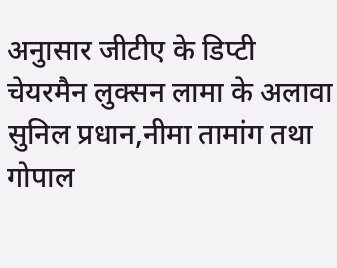अनुासार जीटीए के डिप्टी चेयरमैन लुक्सन लामा के अलावा सुनिल प्रधान,नीमा तामांग तथा गोपाल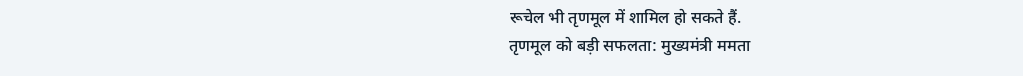रूचेल भी तृणमूल में शामिल हो सकते हैं.
तृणमूल को बड़ी सफलता: मुख्यमंत्री ममता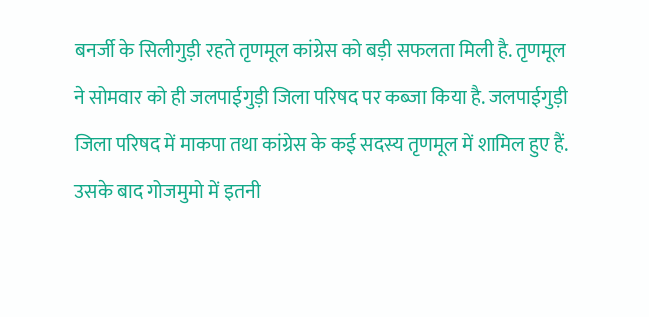बनर्जी के सिलीगुड़ी रहते तृणमूल कांग्रेस को बड़ी सफलता मिली है. तृणमूल ने सोमवार को ही जलपाईगुड़ी जिला परिषद पर कब्जा किया है. जलपाईगुड़ी जिला परिषद में माकपा तथा कांग्रेस के कई सदस्य तृणमूल में शामिल हुए हैं. उसके बाद गोजमुमो में इतनी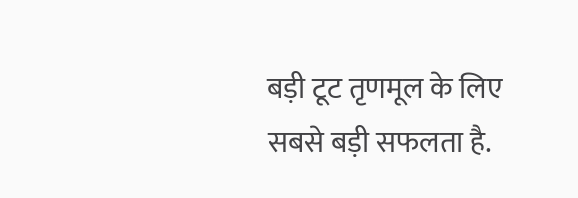बड़ी टूट तृणमूल के लिए सबसे बड़ी सफलता है.